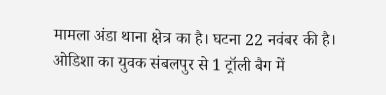मामला अंडा थाना क्षेत्र का है। घटना 22 नवंबर की है। ओडिशा का युवक संबलपुर से 1 ट्रॉली बैग में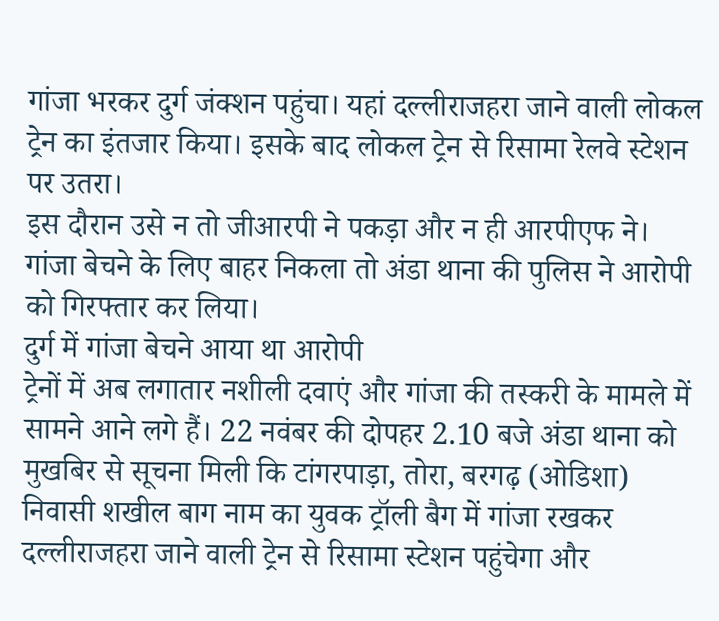गांजा भरकर दुर्ग जंक्शन पहुंचा। यहां दल्लीराजहरा जाने वाली लोकल ट्रेन का इंतजार किया। इसके बाद लोकल ट्रेन से रिसामा रेलवे स्टेशन पर उतरा।
इस दौरान उसे न तो जीआरपी ने पकड़ा और न ही आरपीएफ ने। गांजा बेचने के लिए बाहर निकला तो अंडा थाना की पुलिस ने आरोपी को गिरफ्तार कर लिया।
दुर्ग में गांजा बेचने आया था आरोपी
ट्रेनों में अब लगातार नशीली दवाएं और गांजा की तस्करी के मामले में सामने आने लगे हैं। 22 नवंबर की दोपहर 2.10 बजे अंडा थाना को मुखबिर से सूचना मिली कि टांगरपाड़ा, तोरा, बरगढ़ (ओडिशा) निवासी शखील बाग नाम का युवक ट्रॉली बैग में गांजा रखकर दल्लीराजहरा जाने वाली ट्रेन से रिसामा स्टेशन पहुंचेगा और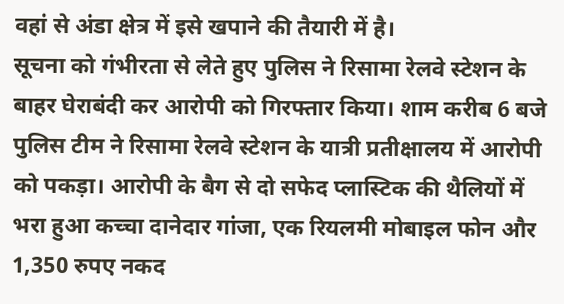वहां से अंडा क्षेत्र में इसे खपाने की तैयारी में है।
सूचना को गंभीरता से लेते हुए पुलिस ने रिसामा रेलवे स्टेशन के बाहर घेराबंदी कर आरोपी को गिरफ्तार किया। शाम करीब 6 बजे पुलिस टीम ने रिसामा रेलवे स्टेशन के यात्री प्रतीक्षालय में आरोपी को पकड़ा। आरोपी के बैग से दो सफेद प्लास्टिक की थैलियों में भरा हुआ कच्चा दानेदार गांजा, एक रियलमी मोबाइल फोन और 1,350 रुपए नकद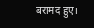बरामद हुए।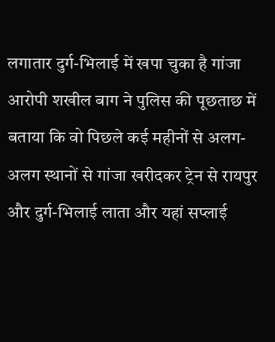लगातार दुर्ग-भिलाई में खपा चुका है गांजा
आरोपी शखील बाग ने पुलिस की पूछताछ में बताया कि वो पिछले कई महीनों से अलग-अलग स्थानों से गांजा खरीदकर ट्रेन से रायपुर और दुर्ग-भिलाई लाता और यहां सप्लाई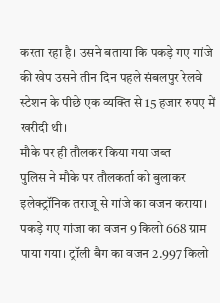करता रहा है। उसने बताया कि पकड़े गए गांजे की खेप उसने तीन दिन पहले संबलपुर रेलवे स्टेशन के पीछे एक व्यक्ति से 15 हजार रुपए में खरीदी थी।
मौके पर ही तौलकर किया गया जब्त
पुलिस ने मौके पर तौलकर्ता को बुलाकर इलेक्ट्रॉनिक तराजू से गांजे का वजन कराया। पकड़े गए गांजा का वजन 9 किलो 668 ग्राम पाया गया। ट्रॉली बैग का वजन 2.997 किलो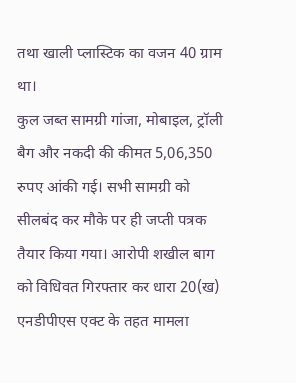तथा खाली प्लास्टिक का वजन 40 ग्राम था।
कुल जब्त सामग्री गांजा, मोबाइल, ट्रॉली बैग और नकदी की कीमत 5,06,350 रुपए आंकी गई। सभी सामग्री को सीलबंद कर मौके पर ही जप्ती पत्रक तैयार किया गया। आरोपी शखील बाग को विधिवत गिरफ्तार कर धारा 20(ख) एनडीपीएस एक्ट के तहत मामला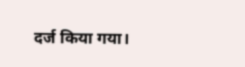दर्ज किया गया।